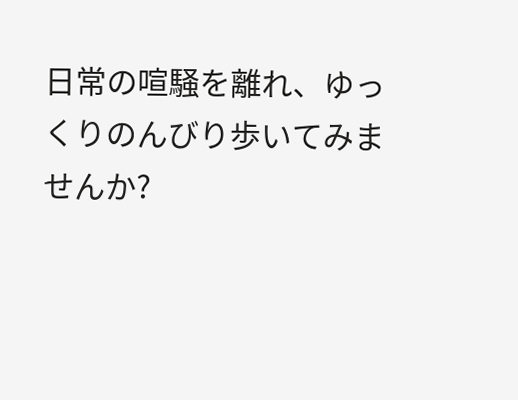日常の喧騒を離れ、ゆっくりのんびり歩いてみませんか?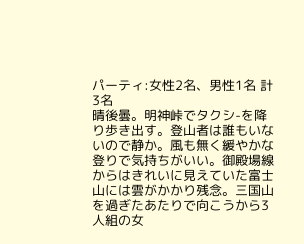パーティ:女性2名、男性1名 計3名
晴後曇。明神峠でタクシ-を降り歩き出す。登山者は誰もいないので静か。風も無く緩やかな登りで気持ちがいい。御殿場線からはきれいに見えていた富士山には雲がかかり残念。三国山を過ぎたあたりで向こうから3人組の女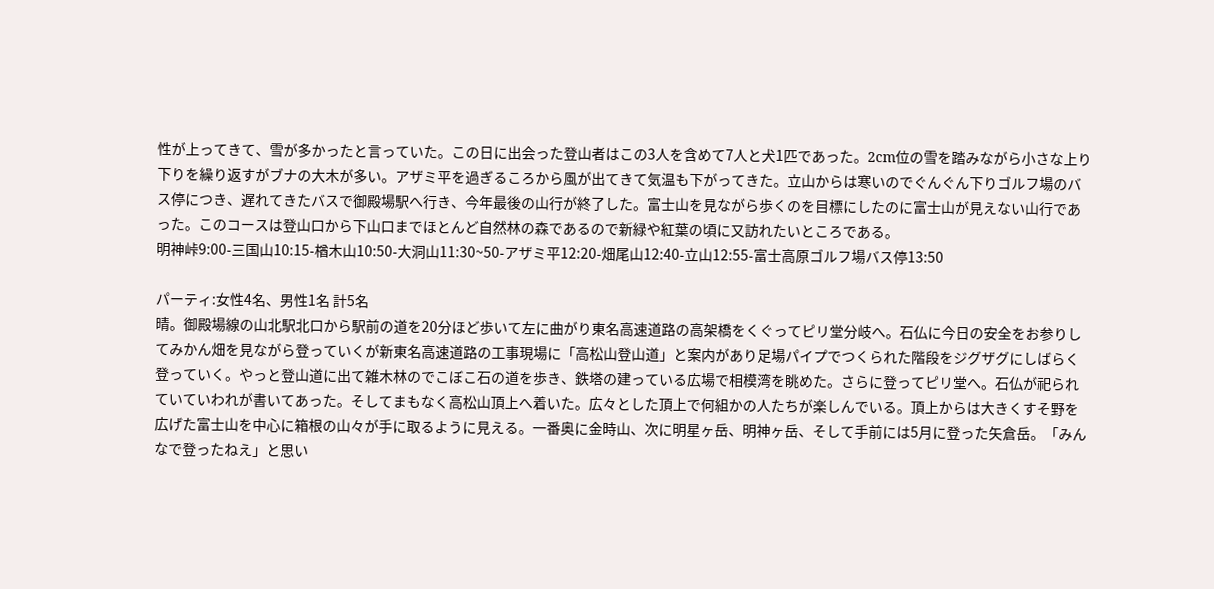性が上ってきて、雪が多かったと言っていた。この日に出会った登山者はこの3人を含めて7人と犬1匹であった。2cm位の雪を踏みながら小さな上り下りを繰り返すがブナの大木が多い。アザミ平を過ぎるころから風が出てきて気温も下がってきた。立山からは寒いのでぐんぐん下りゴルフ場のバス停につき、遅れてきたバスで御殿場駅へ行き、今年最後の山行が終了した。富士山を見ながら歩くのを目標にしたのに富士山が見えない山行であった。このコースは登山口から下山口までほとんど自然林の森であるので新緑や紅葉の頃に又訪れたいところである。
明神峠9:00-三国山10:15-楢木山10:50-大洞山11:30~50-アザミ平12:20-畑尾山12:40-立山12:55-富士高原ゴルフ場バス停13:50

パーティ:女性4名、男性1名 計5名
晴。御殿場線の山北駅北口から駅前の道を20分ほど歩いて左に曲がり東名高速道路の高架橋をくぐってピリ堂分岐へ。石仏に今日の安全をお参りしてみかん畑を見ながら登っていくが新東名高速道路の工事現場に「高松山登山道」と案内があり足場パイプでつくられた階段をジグザグにしばらく登っていく。やっと登山道に出て雑木林のでこぼこ石の道を歩き、鉄塔の建っている広場で相模湾を眺めた。さらに登ってピリ堂へ。石仏が祀られていていわれが書いてあった。そしてまもなく高松山頂上へ着いた。広々とした頂上で何組かの人たちが楽しんでいる。頂上からは大きくすそ野を広げた富士山を中心に箱根の山々が手に取るように見える。一番奥に金時山、次に明星ヶ岳、明神ヶ岳、そして手前には5月に登った矢倉岳。「みんなで登ったねえ」と思い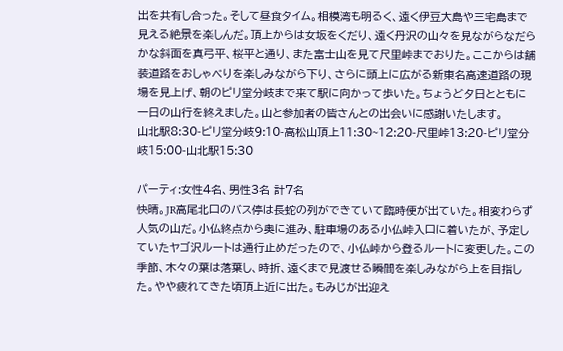出を共有し合った。そして昼食タイム。相模湾も明るく、遠く伊豆大島や三宅島まで見える絶景を楽しんだ。頂上からは女坂をくだり、遠く丹沢の山々を見ながらなだらかな斜面を真弓平、桜平と通り、また富士山を見て尺里峠までおりた。ここからは舗装道路をおしゃべりを楽しみながら下り、さらに頭上に広がる新東名高速道路の現場を見上げ、朝のピリ堂分岐まで来て駅に向かって歩いた。ちょうど夕日とともに一日の山行を終えました。山と参加者の皆さんとの出会いに感謝いたします。
山北駅8:30-ピリ堂分岐9:10-高松山頂上11:30~12:20-尺里峠13:20-ピリ堂分岐15:00-山北駅15:30

パーティ:女性4名、男性3名 計7名
快晴。JR高尾北口のバス停は長蛇の列ができていて臨時便が出ていた。相変わらず人気の山だ。小仏終点から奥に進み、駐車場のある小仏峠入口に着いたが、予定していたヤゴ沢ルートは通行止めだったので、小仏峠から登るルートに変更した。この季節、木々の葉は落葉し、時折、遠くまで見渡せる瞬間を楽しみながら上を目指した。やや疲れてきた頃頂上近に出た。もみじが出迎え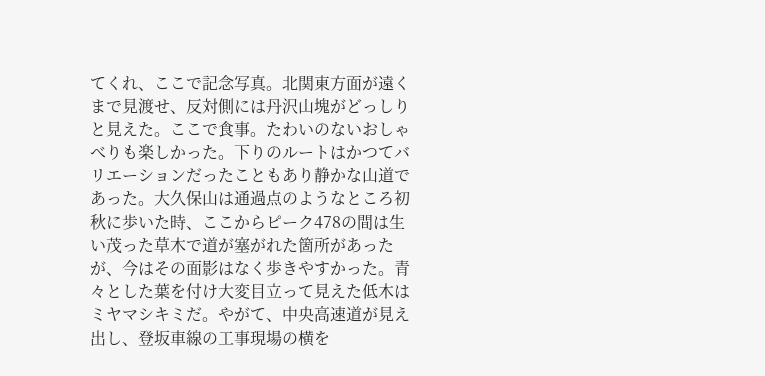てくれ、ここで記念写真。北関東方面が遠くまで見渡せ、反対側には丹沢山塊がどっしりと見えた。ここで食事。たわいのないおしゃべりも楽しかった。下りのルートはかつてバリエーションだったこともあり静かな山道であった。大久保山は通過点のようなところ初秋に歩いた時、ここからピーク478の間は生い茂った草木で道が塞がれた箇所があったが、今はその面影はなく歩きやすかった。青々とした葉を付け大変目立って見えた低木はミヤマシキミだ。やがて、中央高速道が見え出し、登坂車線の工事現場の横を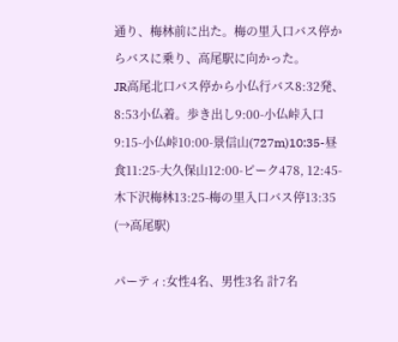通り、梅林前に出た。梅の里入口バス停からバスに乗り、高尾駅に向かった。
JR高尾北口バス停から小仏行バス8:32発、8:53小仏着。歩き出し9:00-小仏峠入口9:15-小仏峠10:00-景信山(727m)10:35-昼食11:25-大久保山12:00-ピーク478, 12:45-木下沢梅林13:25-梅の里入口バス停13:35 (→高尾駅)

パーティ:女性4名、男性3名 計7名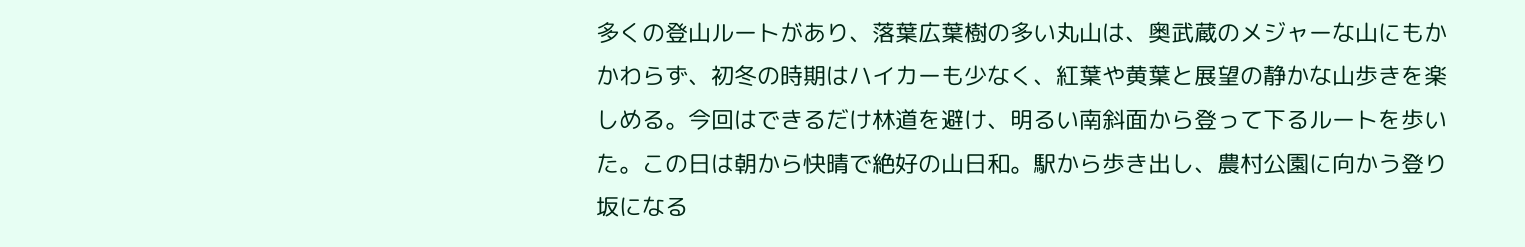多くの登山ルートがあり、落葉広葉樹の多い丸山は、奥武蔵のメジャーな山にもかかわらず、初冬の時期はハイカーも少なく、紅葉や黄葉と展望の静かな山歩きを楽しめる。今回はできるだけ林道を避け、明るい南斜面から登って下るルートを歩いた。この日は朝から快晴で絶好の山日和。駅から歩き出し、農村公園に向かう登り坂になる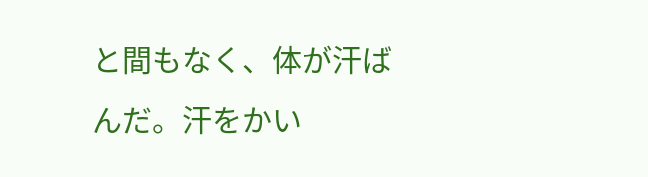と間もなく、体が汗ばんだ。汗をかい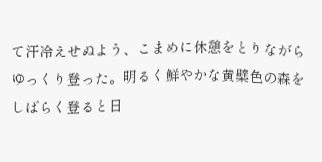て汗冷えせぬよう、こまめに休憩をとりながらゆっくり登った。明るく鮮やかな黄檗色の森をしばらく登ると日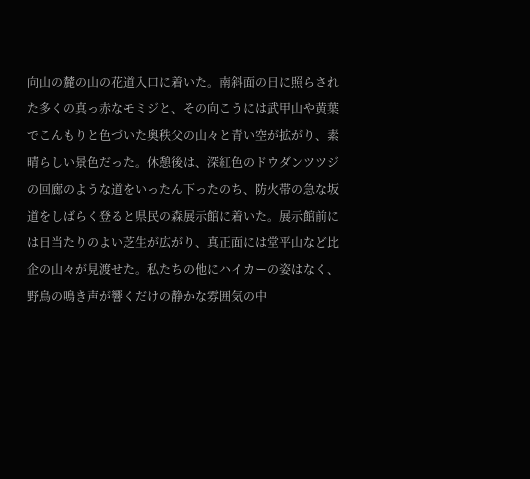向山の麓の山の花道入口に着いた。南斜面の日に照らされた多くの真っ赤なモミジと、その向こうには武甲山や黄葉でこんもりと色づいた奥秩父の山々と青い空が拡がり、素晴らしい景色だった。休憩後は、深紅色のドウダンツツジの回廊のような道をいったん下ったのち、防火帯の急な坂道をしばらく登ると県民の森展示館に着いた。展示館前には日当たりのよい芝生が広がり、真正面には堂平山など比企の山々が見渡せた。私たちの他にハイカーの姿はなく、野鳥の鳴き声が響くだけの静かな雰囲気の中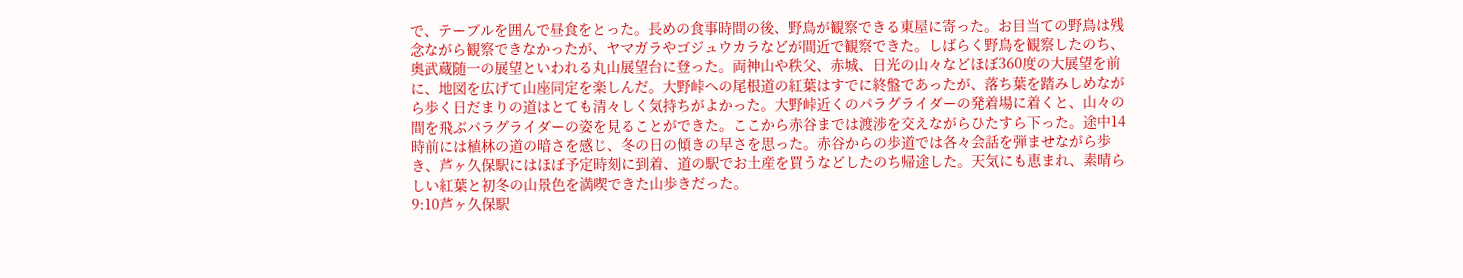で、テーブルを囲んで昼食をとった。長めの食事時間の後、野鳥が観察できる東屋に寄った。お目当ての野鳥は残念ながら観察できなかったが、ヤマガラやゴジュウカラなどが間近で観察できた。しばらく野鳥を観察したのち、奥武蔵随一の展望といわれる丸山展望台に登った。両神山や秩父、赤城、日光の山々などほぼ360度の大展望を前に、地図を広げて山座同定を楽しんだ。大野峠への尾根道の紅葉はすでに終盤であったが、落ち葉を踏みしめながら歩く日だまりの道はとても清々しく気持ちがよかった。大野峠近くのパラグライダーの発着場に着くと、山々の間を飛ぶパラグライダーの姿を見ることができた。ここから赤谷までは渡渉を交えながらひたすら下った。途中14時前には植林の道の暗さを感じ、冬の日の傾きの早さを思った。赤谷からの歩道では各々会話を弾ませながら歩き、芦ヶ久保駅にはほぼ予定時刻に到着、道の駅でお土産を買うなどしたのち帰途した。天気にも恵まれ、素晴らしい紅葉と初冬の山景色を満喫できた山歩きだった。
9:10芦ヶ久保駅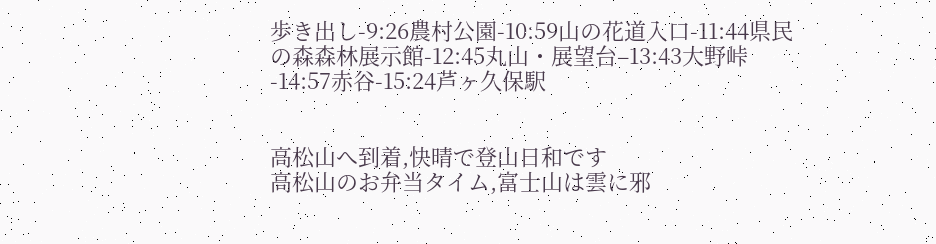歩き出し-9:26農村公園-10:59山の花道入口-11:44県民の森森林展示館-12:45丸山・展望台–13:43大野峠-14:57赤谷-15:24芦ヶ久保駅


高松山へ到着,快晴で登山日和です
高松山のお弁当タイム,富士山は雲に邪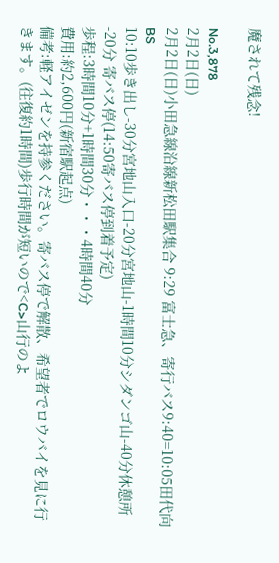魔されて残念!

No.3,878
2月2日(日)
2月2日(日)小田急線沿線新松田駅集合 9:29 富士急、寄行バス9:40=10:05田代向BS
10:10歩き出し-30分宮地山入口-20分宮地山-1時間10分シダンゴ山-40分休憩所-20分 寄バス停(14:50寄バス停到着予定)
歩程:3時間10分+1時間30分・・・4時間40分
費用:約2,600円(新宿駅起点)
備考:軽アイゼンを持参ください。寄バス停で解散、希望者でロウバイを見に行きます。(往復約1時間)歩行時間が短いので<C>山行のよ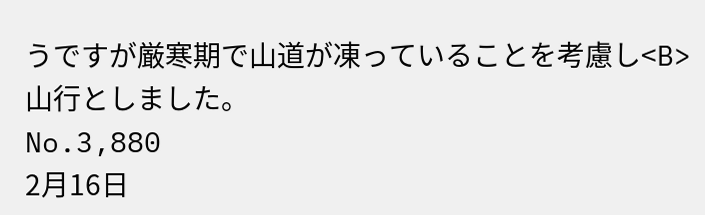うですが厳寒期で山道が凍っていることを考慮し<B>山行としました。
No.3,880
2月16日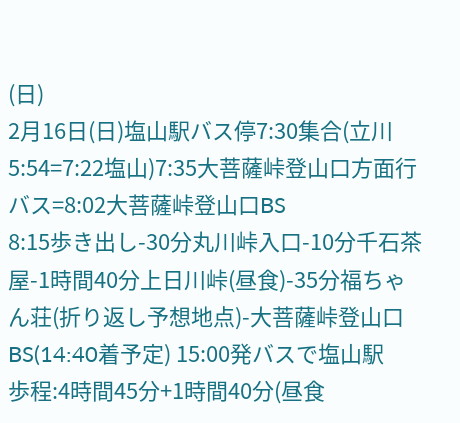(日)
2月16日(日)塩山駅バス停7:30集合(立川5:54=7:22塩山)7:35大菩薩峠登山口方面行バス=8:02大菩薩峠登山口BS
8:15歩き出し-30分丸川峠入口-10分千石茶屋-1時間40分上日川峠(昼食)-35分福ちゃん荘(折り返し予想地点)-大菩薩峠登山口BS(14:40着予定) 15:00発バスで塩山駅
歩程:4時間45分+1時間40分(昼食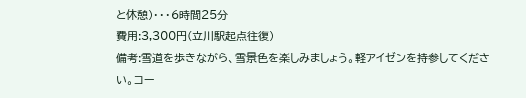と休憩)・・・6時間25分
費用:3,300円(立川駅起点往復)
備考:雪道を歩きながら、雪景色を楽しみましょう。軽アイゼンを持参してください。コー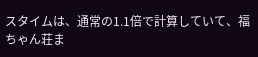スタイムは、通常の1.1倍で計算していて、福ちゃん荘ま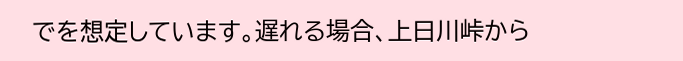でを想定しています。遅れる場合、上日川峠から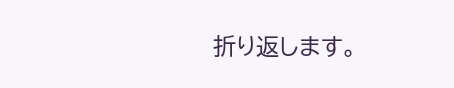折り返します。